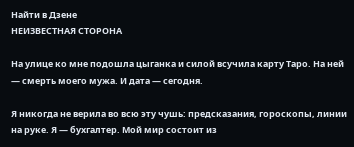Найти в Дзене
НЕИЗВЕСТНАЯ СТОРОНА

На улице ко мне подошла цыганка и силой всучила карту Таро. На ней — смерть моего мужа. И дата — сегодня.

Я никогда не верила во всю эту чушь: предсказания, гороскопы, линии на руке. Я — бухгалтер. Мой мир состоит из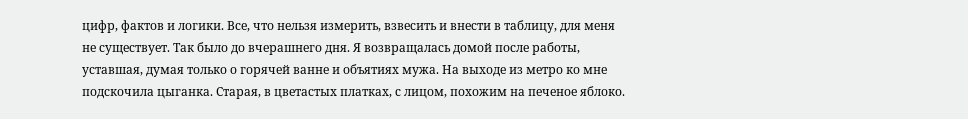цифр, фактов и логики. Все, что нельзя измерить, взвесить и внести в таблицу, для меня не существует. Так было до вчерашнего дня. Я возвращалась домой после работы, уставшая, думая только о горячей ванне и объятиях мужа. На выходе из метро ко мне подскочила цыганка. Старая, в цветастых платках, с лицом, похожим на печеное яблоко.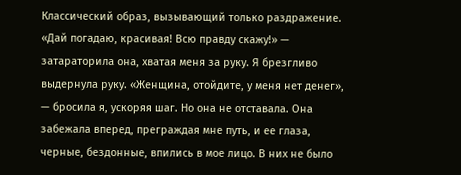Классический образ, вызывающий только раздражение. «Дай погадаю, красивая! Всю правду скажу!» — затараторила она, хватая меня за руку. Я брезгливо выдернула руку. «Женщина, отойдите, у меня нет денег», — бросила я, ускоряя шаг. Но она не отставала. Она забежала вперед, преграждая мне путь, и ее глаза, черные, бездонные, впились в мое лицо. В них не было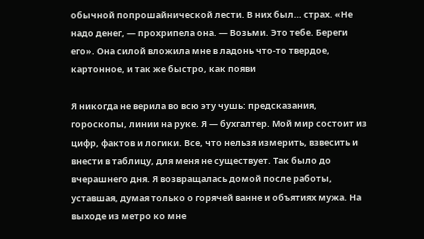обычной попрошайнической лести. В них был… страх. «Не надо денег, — прохрипела она. — Возьми. Это тебе. Береги его». Она силой вложила мне в ладонь что-то твердое, картонное, и так же быстро, как появи

Я никогда не верила во всю эту чушь: предсказания, гороскопы, линии на руке. Я — бухгалтер. Мой мир состоит из цифр, фактов и логики. Все, что нельзя измерить, взвесить и внести в таблицу, для меня не существует. Так было до вчерашнего дня. Я возвращалась домой после работы, уставшая, думая только о горячей ванне и объятиях мужа. На выходе из метро ко мне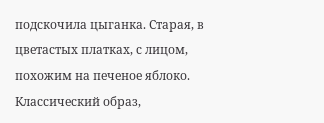подскочила цыганка. Старая, в цветастых платках, с лицом, похожим на печеное яблоко. Классический образ,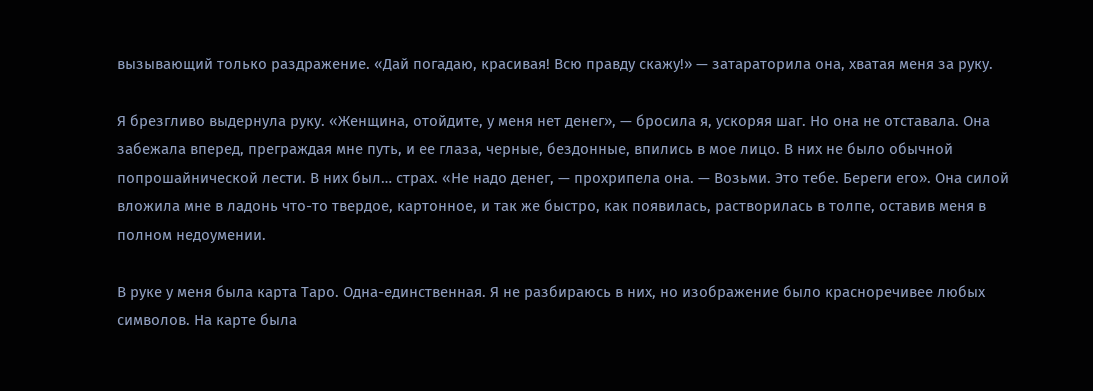вызывающий только раздражение. «Дай погадаю, красивая! Всю правду скажу!» — затараторила она, хватая меня за руку.

Я брезгливо выдернула руку. «Женщина, отойдите, у меня нет денег», — бросила я, ускоряя шаг. Но она не отставала. Она забежала вперед, преграждая мне путь, и ее глаза, черные, бездонные, впились в мое лицо. В них не было обычной попрошайнической лести. В них был… страх. «Не надо денег, — прохрипела она. — Возьми. Это тебе. Береги его». Она силой вложила мне в ладонь что-то твердое, картонное, и так же быстро, как появилась, растворилась в толпе, оставив меня в полном недоумении.

В руке у меня была карта Таро. Одна-единственная. Я не разбираюсь в них, но изображение было красноречивее любых символов. На карте была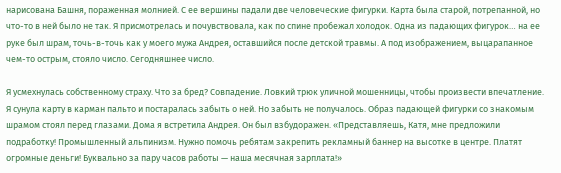нарисована Башня, пораженная молнией. С ее вершины падали две человеческие фигурки. Карта была старой, потрепанной, но что-то в ней было не так. Я присмотрелась и почувствовала, как по спине пробежал холодок. Одна из падающих фигурок… на ее руке был шрам, точь-в-точь как у моего мужа Андрея, оставшийся после детской травмы. А под изображением, выцарапанное чем-то острым, стояло число. Сегодняшнее число.

Я усмехнулась собственному страху. Что за бред? Совпадение. Ловкий трюк уличной мошенницы, чтобы произвести впечатление. Я сунула карту в карман пальто и постаралась забыть о ней. Но забыть не получалось. Образ падающей фигурки со знакомым шрамом стоял перед глазами. Дома я встретила Андрея. Он был взбудоражен. «Представляешь, Катя, мне предложили подработку! Промышленный альпинизм. Нужно помочь ребятам закрепить рекламный баннер на высотке в центре. Платят огромные деньги! Буквально за пару часов работы — наша месячная зарплата!»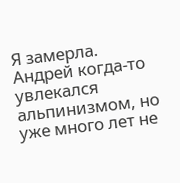Я замерла. Андрей когда-то увлекался альпинизмом, но уже много лет не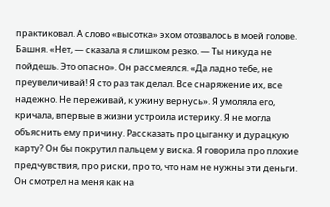практиковал. А слово «высотка» эхом отозвалось в моей голове. Башня. «Нет, — сказала я слишком резко. — Ты никуда не пойдешь. Это опасно». Он рассмеялся. «Да ладно тебе, не преувеличивай! Я сто раз так делал. Все снаряжение их, все надежно. Не переживай, к ужину вернусь». Я умоляла его, кричала, впервые в жизни устроила истерику. Я не могла объяснить ему причину. Рассказать про цыганку и дурацкую карту? Он бы покрутил пальцем у виска. Я говорила про плохие предчувствия, про риски, про то, что нам не нужны эти деньги. Он смотрел на меня как на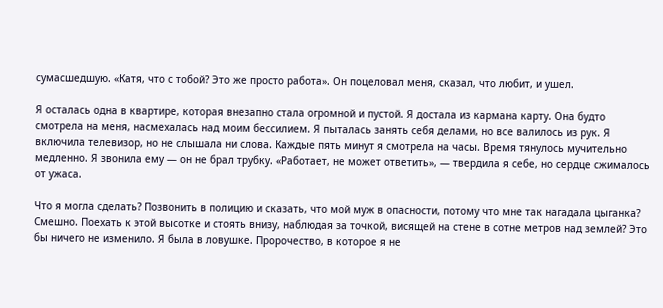сумасшедшую. «Катя, что с тобой? Это же просто работа». Он поцеловал меня, сказал, что любит, и ушел.

Я осталась одна в квартире, которая внезапно стала огромной и пустой. Я достала из кармана карту. Она будто смотрела на меня, насмехалась над моим бессилием. Я пыталась занять себя делами, но все валилось из рук. Я включила телевизор, но не слышала ни слова. Каждые пять минут я смотрела на часы. Время тянулось мучительно медленно. Я звонила ему — он не брал трубку. «Работает, не может ответить», — твердила я себе, но сердце сжималось от ужаса.

Что я могла сделать? Позвонить в полицию и сказать, что мой муж в опасности, потому что мне так нагадала цыганка? Смешно. Поехать к этой высотке и стоять внизу, наблюдая за точкой, висящей на стене в сотне метров над землей? Это бы ничего не изменило. Я была в ловушке. Пророчество, в которое я не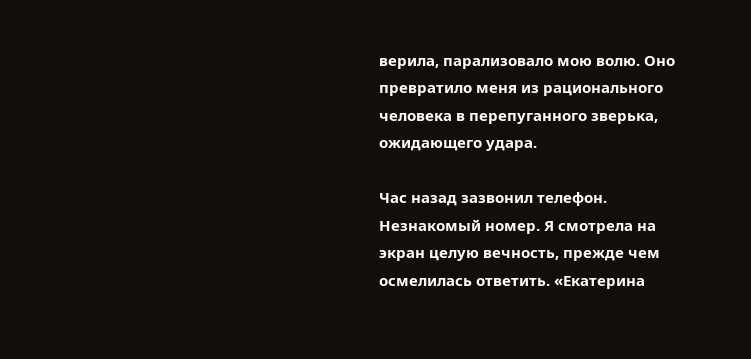верила, парализовало мою волю. Оно превратило меня из рационального человека в перепуганного зверька, ожидающего удара.

Час назад зазвонил телефон. Незнакомый номер. Я смотрела на экран целую вечность, прежде чем осмелилась ответить. «Екатерина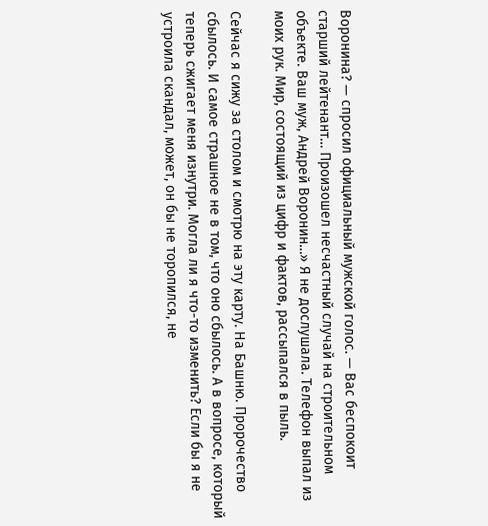Воронина? — спросил официальный мужской голос. — Вас беспокоит старший лейтенант… Произошел несчастный случай на строительном объекте. Ваш муж, Андрей Воронин…» Я не дослушала. Телефон выпал из моих рук. Мир, состоящий из цифр и фактов, рассыпался в пыль.

Сейчас я сижу за столом и смотрю на эту карту. На Башню. Пророчество сбылось. И самое страшное не в том, что оно сбылось. А в вопросе, который теперь сжигает меня изнутри. Могла ли я что-то изменить? Если бы я не устроила скандал, может, он бы не торопился, не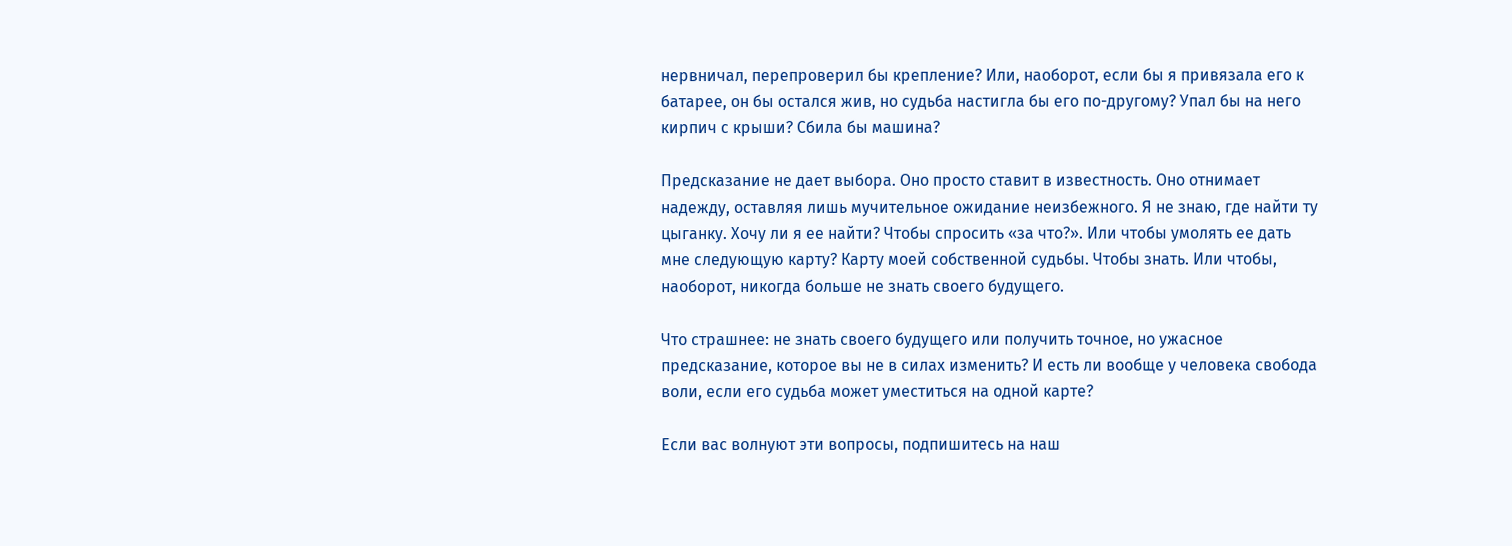нервничал, перепроверил бы крепление? Или, наоборот, если бы я привязала его к батарее, он бы остался жив, но судьба настигла бы его по-другому? Упал бы на него кирпич с крыши? Сбила бы машина?

Предсказание не дает выбора. Оно просто ставит в известность. Оно отнимает надежду, оставляя лишь мучительное ожидание неизбежного. Я не знаю, где найти ту цыганку. Хочу ли я ее найти? Чтобы спросить «за что?». Или чтобы умолять ее дать мне следующую карту? Карту моей собственной судьбы. Чтобы знать. Или чтобы, наоборот, никогда больше не знать своего будущего.

Что страшнее: не знать своего будущего или получить точное, но ужасное предсказание, которое вы не в силах изменить? И есть ли вообще у человека свобода воли, если его судьба может уместиться на одной карте?

Если вас волнуют эти вопросы, подпишитесь на наш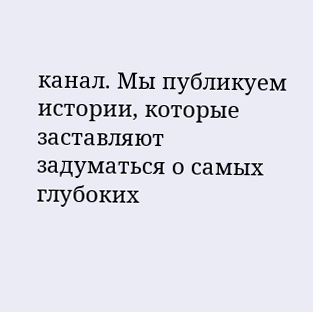канал. Мы публикуем истории, которые заставляют задуматься о самых глубоких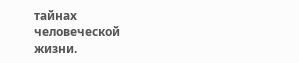тайнах человеческой жизни.